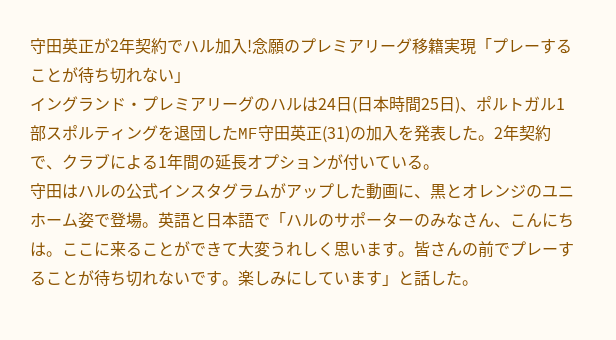守田英正が2年契約でハル加入!念願のプレミアリーグ移籍実現「プレーすることが待ち切れない」
イングランド・プレミアリーグのハルは24日(日本時間25日)、ポルトガル1部スポルティングを退団したMF守田英正(31)の加入を発表した。2年契約で、クラブによる1年間の延長オプションが付いている。
守田はハルの公式インスタグラムがアップした動画に、黒とオレンジのユニホーム姿で登場。英語と日本語で「ハルのサポーターのみなさん、こんにちは。ここに来ることができて大変うれしく思います。皆さんの前でプレーすることが待ち切れないです。楽しみにしています」と話した。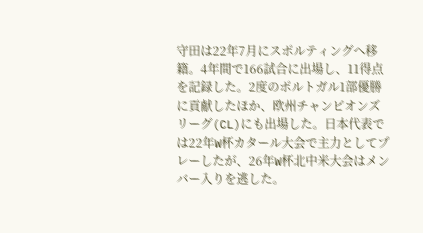守田は22年7月にスポルティングへ移籍。4年間で166試合に出場し、11得点を記録した。2度のポルトガル1部優勝に貢献したほか、欧州チャンピオンズリーグ(CL)にも出場した。日本代表では22年W杯カタール大会で主力としてプレーしたが、26年W杯北中米大会はメンバー入りを逃した。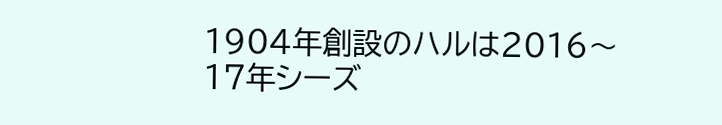1904年創設のハルは2016〜17年シーズ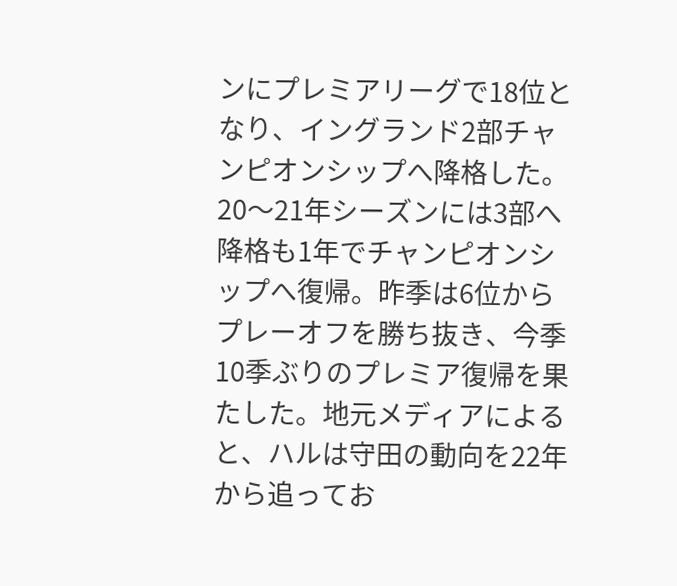ンにプレミアリーグで18位となり、イングランド2部チャンピオンシップへ降格した。20〜21年シーズンには3部へ降格も1年でチャンピオンシップへ復帰。昨季は6位からプレーオフを勝ち抜き、今季10季ぶりのプレミア復帰を果たした。地元メディアによると、ハルは守田の動向を22年から追ってお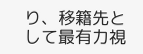り、移籍先として最有力視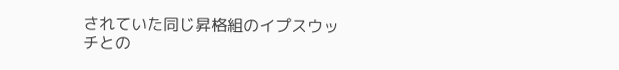されていた同じ昇格組のイプスウッチとの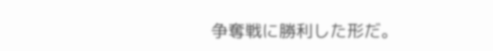争奪戦に勝利した形だ。